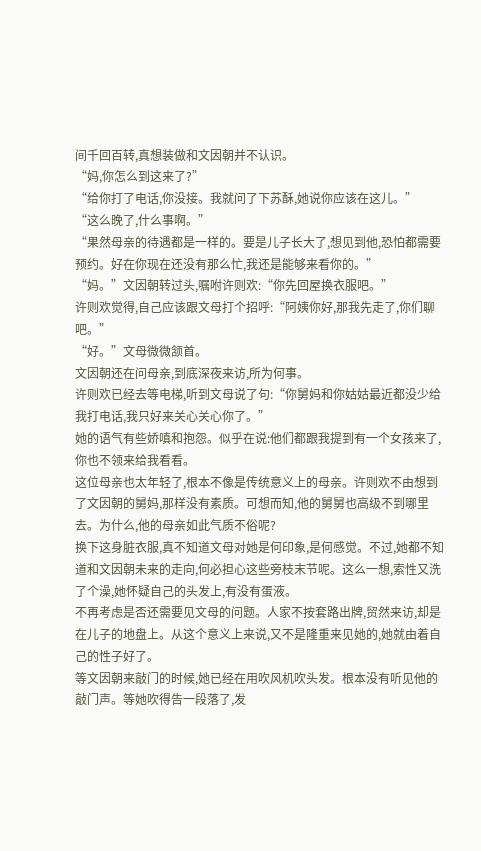间千回百转,真想装做和文因朝并不认识。
“妈,你怎么到这来了?”
“给你打了电话,你没接。我就问了下苏酥,她说你应该在这儿。”
“这么晚了,什么事啊。”
“果然母亲的待遇都是一样的。要是儿子长大了,想见到他,恐怕都需要预约。好在你现在还没有那么忙,我还是能够来看你的。”
“妈。”文因朝转过头,嘱咐许则欢:“你先回屋换衣服吧。”
许则欢觉得,自己应该跟文母打个招呼:“阿姨你好,那我先走了,你们聊吧。”
“好。”文母微微颔首。
文因朝还在问母亲,到底深夜来访,所为何事。
许则欢已经去等电梯,听到文母说了句:“你舅妈和你姑姑最近都没少给我打电话,我只好来关心关心你了。”
她的语气有些娇嗔和抱怨。似乎在说:他们都跟我提到有一个女孩来了,你也不领来给我看看。
这位母亲也太年轻了,根本不像是传统意义上的母亲。许则欢不由想到了文因朝的舅妈,那样没有素质。可想而知,他的舅舅也高级不到哪里去。为什么,他的母亲如此气质不俗呢?
换下这身脏衣服,真不知道文母对她是何印象,是何感觉。不过,她都不知道和文因朝未来的走向,何必担心这些旁枝末节呢。这么一想,索性又洗了个澡,她怀疑自己的头发上,有没有蛋液。
不再考虑是否还需要见文母的问题。人家不按套路出牌,贸然来访,却是在儿子的地盘上。从这个意义上来说,又不是隆重来见她的,她就由着自己的性子好了。
等文因朝来敲门的时候,她已经在用吹风机吹头发。根本没有听见他的敲门声。等她吹得告一段落了,发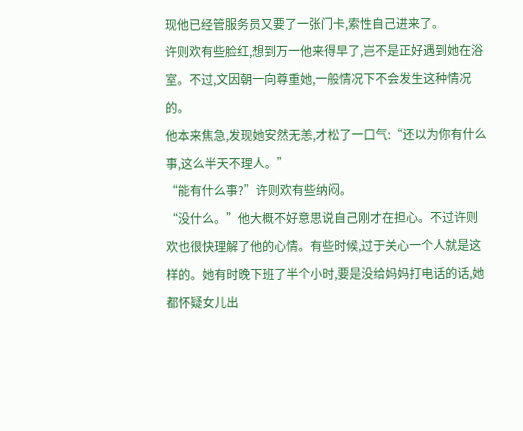现他已经管服务员又要了一张门卡,索性自己进来了。
许则欢有些脸红,想到万一他来得早了,岂不是正好遇到她在浴室。不过,文因朝一向尊重她,一般情况下不会发生这种情况的。
他本来焦急,发现她安然无恙,才松了一口气:“还以为你有什么事,这么半天不理人。”
“能有什么事?”许则欢有些纳闷。
“没什么。”他大概不好意思说自己刚才在担心。不过许则欢也很快理解了他的心情。有些时候,过于关心一个人就是这样的。她有时晚下班了半个小时,要是没给妈妈打电话的话,她都怀疑女儿出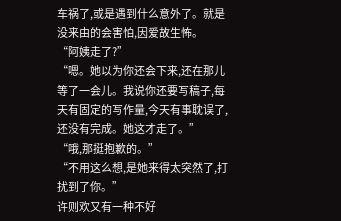车祸了,或是遇到什么意外了。就是没来由的会害怕,因爱故生怖。
“阿姨走了?”
“嗯。她以为你还会下来,还在那儿等了一会儿。我说你还要写稿子,每天有固定的写作量,今天有事耽误了,还没有完成。她这才走了。”
“哦,那挺抱歉的。”
“不用这么想,是她来得太突然了,打扰到了你。”
许则欢又有一种不好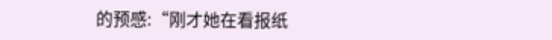的预感:“刚才她在看报纸